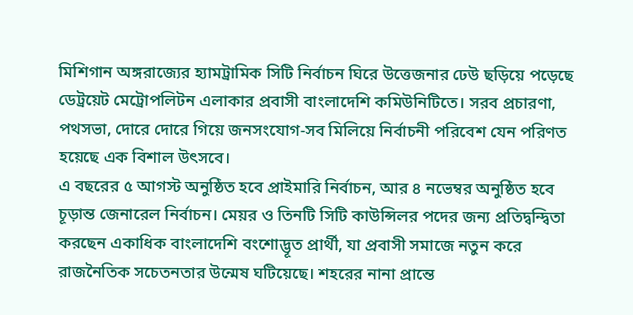মিশিগান অঙ্গরাজ্যের হ্যামট্রামিক সিটি নির্বাচন ঘিরে উত্তেজনার ঢেউ ছড়িয়ে পড়েছে ডেট্রয়েট মেট্রোপলিটন এলাকার প্রবাসী বাংলাদেশি কমিউনিটিতে। সরব প্রচারণা, পথসভা, দোরে দোরে গিয়ে জনসংযোগ-সব মিলিয়ে নির্বাচনী পরিবেশ যেন পরিণত হয়েছে এক বিশাল উৎসবে।
এ বছরের ৫ আগস্ট অনুষ্ঠিত হবে প্রাইমারি নির্বাচন, আর ৪ নভেম্বর অনুষ্ঠিত হবে চূড়ান্ত জেনারেল নির্বাচন। মেয়র ও তিনটি সিটি কাউন্সিলর পদের জন্য প্রতিদ্বন্দ্বিতা করছেন একাধিক বাংলাদেশি বংশোদ্ভূত প্রার্থী, যা প্রবাসী সমাজে নতুন করে রাজনৈতিক সচেতনতার উন্মেষ ঘটিয়েছে। শহরের নানা প্রান্তে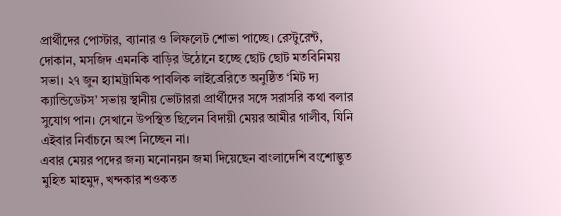প্রার্থীদের পোস্টার, ব্যানার ও লিফলেট শোভা পাচ্ছে। রেস্টুরেন্ট, দোকান, মসজিদ এমনকি বাড়ির উঠোনে হচ্ছে ছোট ছোট মতবিনিময় সভা। ২৭ জুন হ্যামট্রামিক পাবলিক লাইব্রেরিতে অনুষ্ঠিত ‘মিট দ্য ক্যান্ডিডেটস’ সভায় স্থানীয় ভোটাররা প্রার্থীদের সঙ্গে সরাসরি কথা বলার সুযোগ পান। সেখানে উপস্থিত ছিলেন বিদায়ী মেয়র আমীর গালীব, যিনি এইবার নির্বাচনে অংশ নিচ্ছেন না।
এবার মেয়র পদের জন্য মনোনয়ন জমা দিয়েছেন বাংলাদেশি বংশোদ্ভুত মুহিত মাহমুদ, খন্দকার শওকত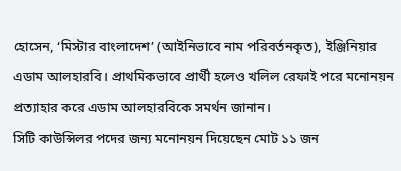হোসেন, ‘মিস্টার বাংলাদেশ’ (আইনিভাবে নাম পরিবর্তনকৃত), ইঞ্জিনিয়ার এডাম আলহারবি। প্রাথমিকভাবে প্রার্থী হলেও খলিল রেফাই পরে মনোনয়ন প্রত্যাহার করে এডাম আলহারবিকে সমর্থন জানান।
সিটি কাউন্সিলর পদের জন্য মনোনয়ন দিয়েছেন মোট ১১ জন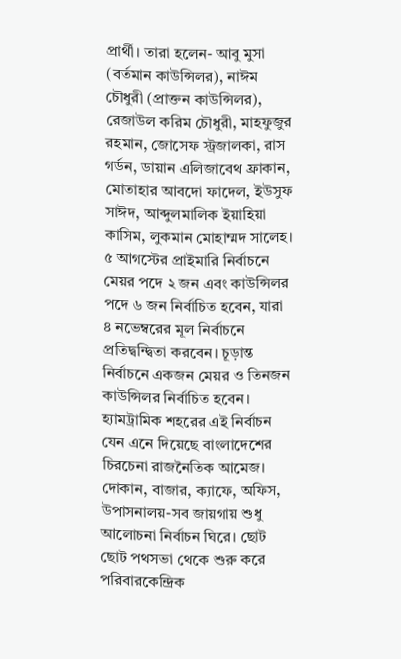প্রার্থী। তারা হলেন- আবু মুসা (বর্তমান কাউন্সিলর), নাঈম চৌধুরী (প্রাক্তন কাউন্সিলর), রেজাউল করিম চৌধুরী, মাহফুজুর রহমান, জোসেফ স্ট্রজালকা, রাস গর্ডন, ডায়ান এলিজাবেথ ফ্রাকান, মোতাহার আবদো ফাদেল, ইউসুফ সাঈদ, আব্দুলমালিক ইয়াহিয়া কাসিম, লুকমান মোহাম্মদ সালেহ।
৫ আগস্টের প্রাইমারি নির্বাচনে মেয়র পদে ২ জন এবং কাউন্সিলর পদে ৬ জন নির্বাচিত হবেন, যারা ৪ নভেম্বরের মূল নির্বাচনে প্রতিদ্বন্দ্বিতা করবেন। চূড়ান্ত নির্বাচনে একজন মেয়র ও তিনজন কাউন্সিলর নির্বাচিত হবেন। হ্যামট্রামিক শহরের এই নির্বাচন যেন এনে দিয়েছে বাংলাদেশের চিরচেনা রাজনৈতিক আমেজ। দোকান, বাজার, ক্যাফে, অফিস, উপাসনালয়-সব জায়গায় শুধু আলোচনা নির্বাচন ঘিরে। ছোট ছোট পথসভা থেকে শুরু করে পরিবারকেন্দ্রিক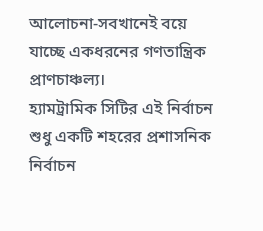আলোচনা-সবখানেই বয়ে যাচ্ছে একধরনের গণতান্ত্রিক প্রাণচাঞ্চল্য।
হ্যামট্রামিক সিটির এই নির্বাচন শুধু একটি শহরের প্রশাসনিক নির্বাচন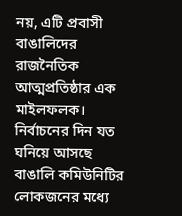নয়, এটি প্রবাসী বাঙালিদের রাজনৈতিক আত্মপ্রতিষ্ঠার এক মাইলফলক। নির্বাচনের দিন যত ঘনিয়ে আসছে বাঙালি কমিউনিটির লোকজনের মধ্যে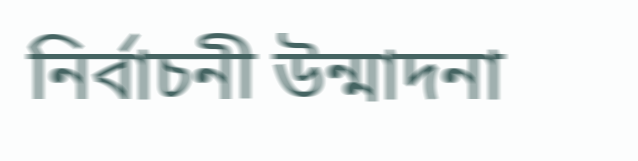নির্বাচনী উন্মাদনা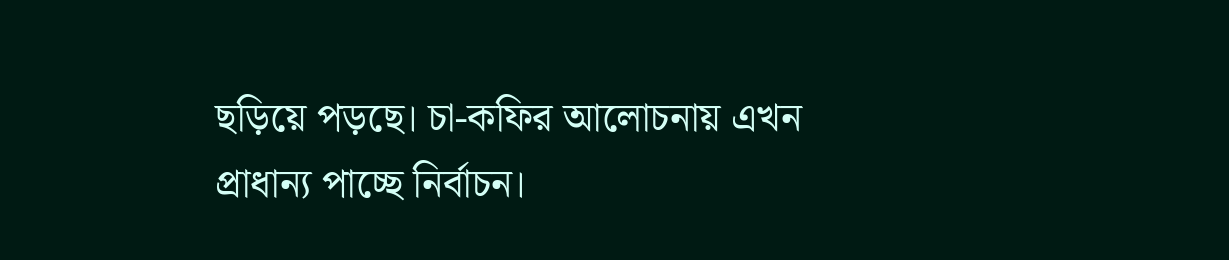ছড়িয়ে পড়ছে। চা-কফির আলোচনায় এখন প্রাধান্য পাচ্ছে নির্বাচন।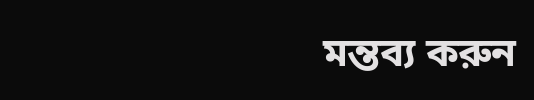মন্তব্য করুন